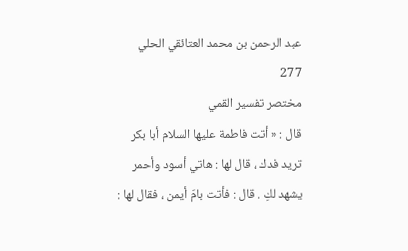عبد الرحمن بن محمد العتائقي الحلي
277
مختصر تفسير القمي
قال : « أتت فاطمة عليها السلام أبا بكر تريد فدك ، قال لها : هاتي أسود وأحمر يشهد لكِ . قال : فأتت بامّ أيمن ، فقال لها :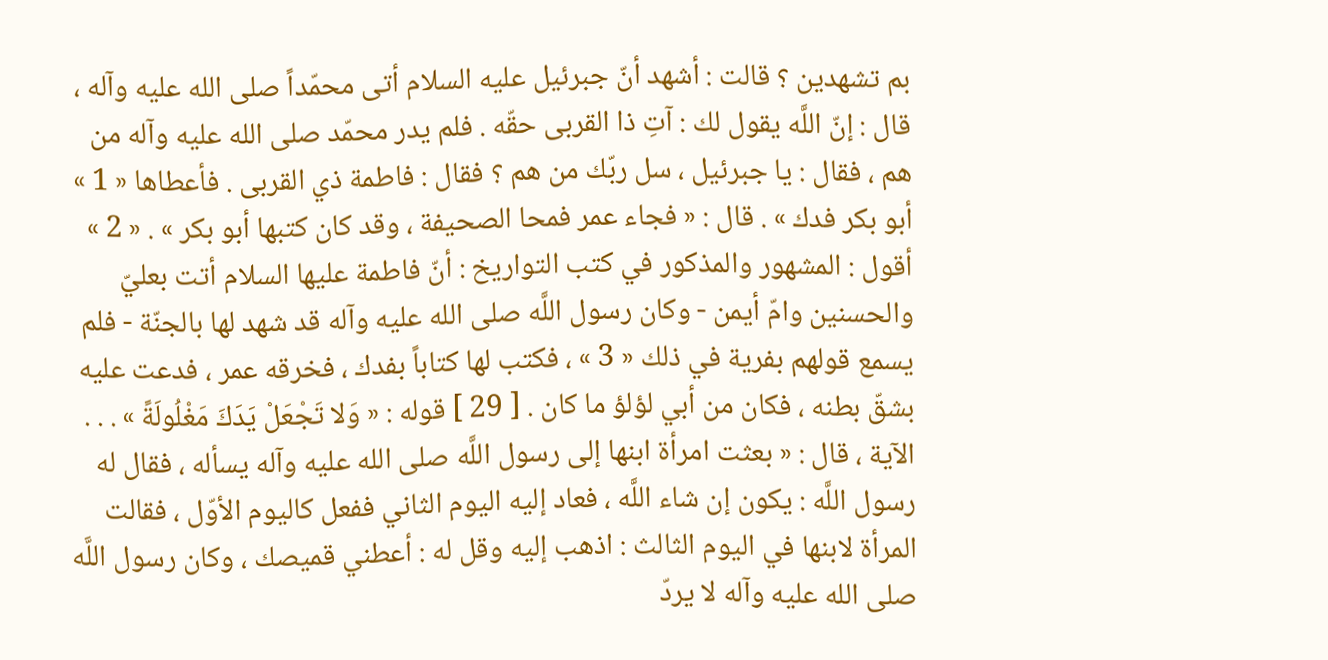بم تشهدين ؟ قالت : أشهد أنّ جبرئيل عليه السلام أتى محمّداً صلى الله عليه وآله ، قال : إنّ اللَّه يقول لك : آتِ ذا القربى حقّه . فلم يدر محمّد صلى الله عليه وآله من هم ، فقال : يا جبرئيل ، سل ربّك من هم ؟ فقال : فاطمة ذي القربى . فأعطاها « 1 » أبو بكر فدك » . قال : « فجاء عمر فمحا الصحيفة ، وقد كان كتبها أبو بكر » . « 2 » أقول : المشهور والمذكور في كتب التواريخ : أنّ فاطمة عليها السلام أتت بعليّ والحسنين وامّ أيمن - وكان رسول اللَّه صلى الله عليه وآله قد شهد لها بالجنّة - فلم يسمع قولهم بفرية في ذلك « 3 » ، فكتب لها كتاباً بفدك ، فخرقه عمر ، فدعت عليه بشقّ بطنه ، فكان من أبي لؤلؤ ما كان . [ 29 ] قوله : « وَلا تَجْعَلْ يَدَكَ مَغْلُولَةً » . . . الآية ، قال : « بعثت امرأة ابنها إلى رسول اللَّه صلى الله عليه وآله يسأله ، فقال له رسول اللَّه : يكون إن شاء اللَّه ، فعاد إليه اليوم الثاني ففعل كاليوم الأوّل ، فقالت المرأة لابنها في اليوم الثالث : اذهب إليه وقل له : أعطني قميصك ، وكان رسول اللَّه صلى الله عليه وآله لا يردّ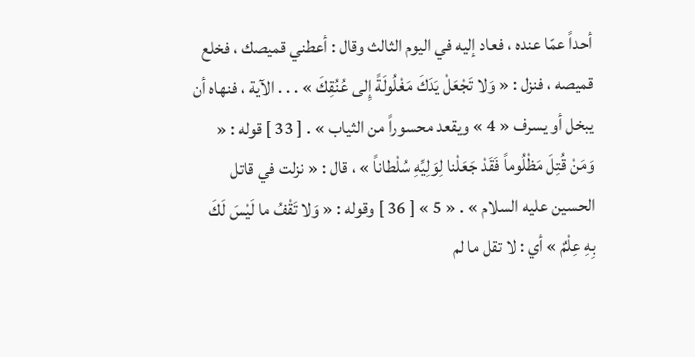أحداً عمّا عنده ، فعاد إليه في اليوم الثالث وقال : أعطني قميصك ، فخلع قميصه ، فنزل : « وَلا تَجْعَلْ يَدَكَ مَغْلُولَةً إِلى عُنُقِكَ » . . . الآية ، فنهاه أن يبخل أو يسرف « 4 » ويقعد محسوراً من الثياب » . [ 33 ] قوله : « وَمَنْ قُتِلَ مَظْلُوماً فَقَدْ جَعَلْنا لِوَلِيِّهِ سُلْطاناً » ، قال : « نزلت في قاتل الحسين عليه السلام » . « 5 » [ 36 ] وقوله : « وَلا تَقْفُ ما لَيْسَ لَكَ بِهِ عِلْمٌ » أي : لا تقل ما لم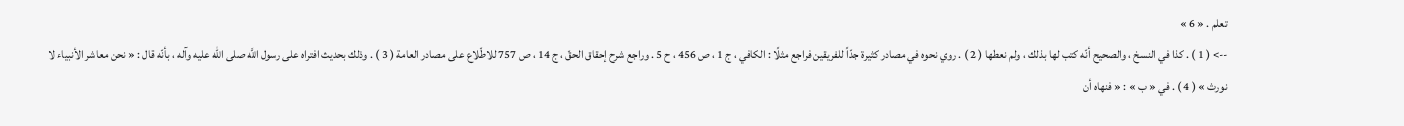تعلم . « 6 »
--> ( 1 ) . كذا في النسخ ، والصحيح أنّه كتب لها بذلك ، ولم نعطها ( 2 ) . روي نحوه في مصادر كثيرة جدّاً للفريقين فراجع مثلًا : الكافي ، ج 1 ، ص 456 ، ح 5 . وراجع شرح إحقاق الحقّ ، ج 14 ، ص 757 للاطّلاع على مصادر العامة ( 3 ) . وذلك بحديث افتراه على رسول اللَّه صلى الله عليه وآله ، بأنّه قال : « نحن معاشر الأنبياء لا نورث » ( 4 ) . في « ب » : « فنهاه أن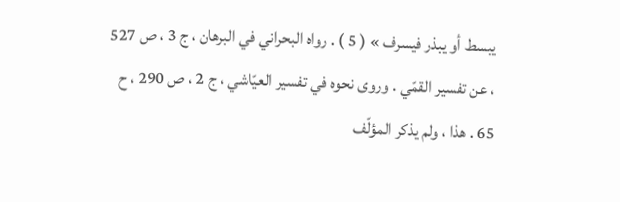يبسط أو يبذر فيسرف » ( 5 ) . رواه البحراني في البرهان ، ج 3 ، ص 527 ، عن تفسير القمّي . وروى نحوه في تفسير العيّاشي ، ج 2 ، ص 290 ، ح 65 . هذا ، ولم يذكر المؤلّف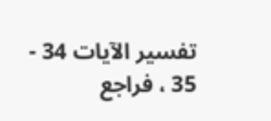تفسير الآيات 34 - 35 ، فراجع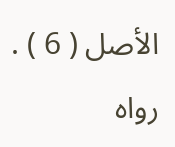الأصل ( 6 ) . رواه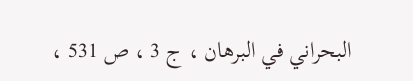البحراني في البرهان ، ج 3 ، ص 531 ،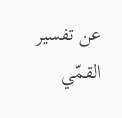عن تفسير القمّي